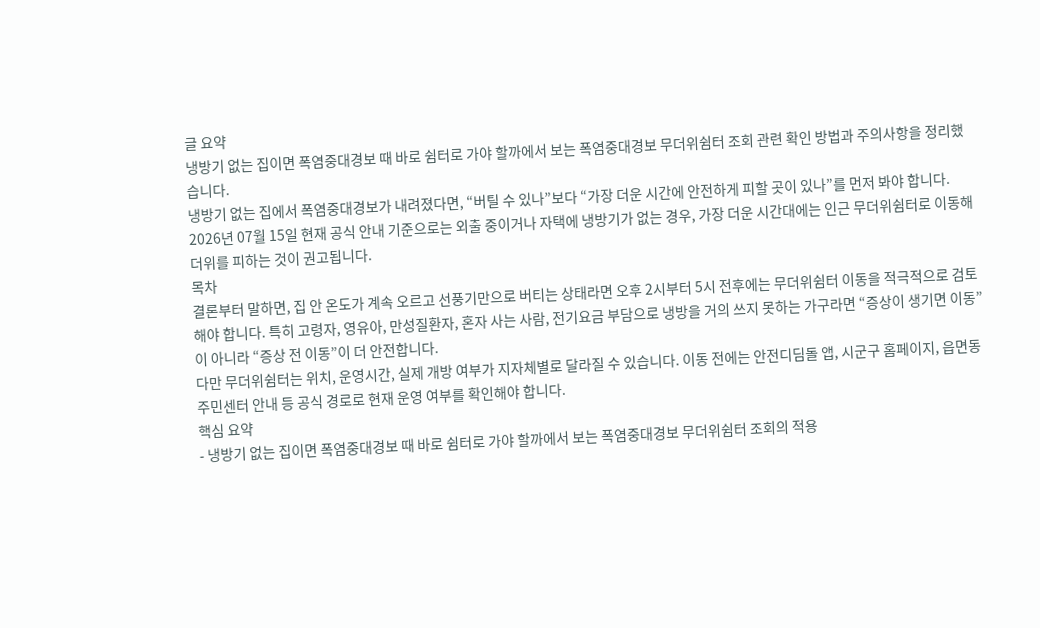글 요약
냉방기 없는 집이면 폭염중대경보 때 바로 쉼터로 가야 할까에서 보는 폭염중대경보 무더위쉼터 조회 관련 확인 방법과 주의사항을 정리했습니다.
냉방기 없는 집에서 폭염중대경보가 내려졌다면, “버틸 수 있나”보다 “가장 더운 시간에 안전하게 피할 곳이 있나”를 먼저 봐야 합니다. 2026년 07월 15일 현재 공식 안내 기준으로는 외출 중이거나 자택에 냉방기가 없는 경우, 가장 더운 시간대에는 인근 무더위쉼터로 이동해 더위를 피하는 것이 권고됩니다.
목차
결론부터 말하면, 집 안 온도가 계속 오르고 선풍기만으로 버티는 상태라면 오후 2시부터 5시 전후에는 무더위쉼터 이동을 적극적으로 검토해야 합니다. 특히 고령자, 영유아, 만성질환자, 혼자 사는 사람, 전기요금 부담으로 냉방을 거의 쓰지 못하는 가구라면 “증상이 생기면 이동”이 아니라 “증상 전 이동”이 더 안전합니다.
다만 무더위쉼터는 위치, 운영시간, 실제 개방 여부가 지자체별로 달라질 수 있습니다. 이동 전에는 안전디딤돌 앱, 시군구 홈페이지, 읍면동 주민센터 안내 등 공식 경로로 현재 운영 여부를 확인해야 합니다.
핵심 요약
- 냉방기 없는 집이면 폭염중대경보 때 바로 쉼터로 가야 할까에서 보는 폭염중대경보 무더위쉼터 조회의 적용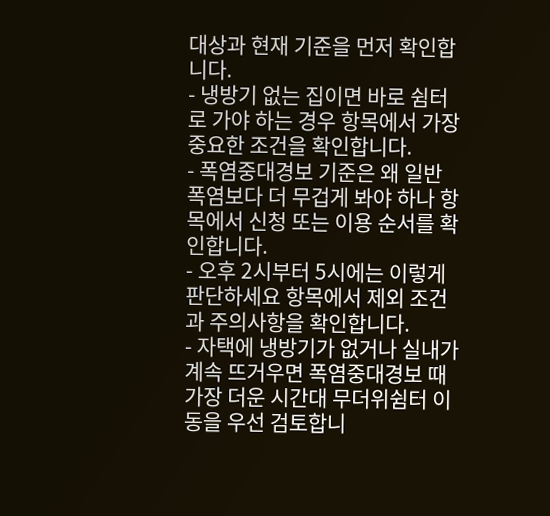대상과 현재 기준을 먼저 확인합니다.
- 냉방기 없는 집이면 바로 쉼터로 가야 하는 경우 항목에서 가장 중요한 조건을 확인합니다.
- 폭염중대경보 기준은 왜 일반 폭염보다 더 무겁게 봐야 하나 항목에서 신청 또는 이용 순서를 확인합니다.
- 오후 2시부터 5시에는 이렇게 판단하세요 항목에서 제외 조건과 주의사항을 확인합니다.
- 자택에 냉방기가 없거나 실내가 계속 뜨거우면 폭염중대경보 때 가장 더운 시간대 무더위쉼터 이동을 우선 검토합니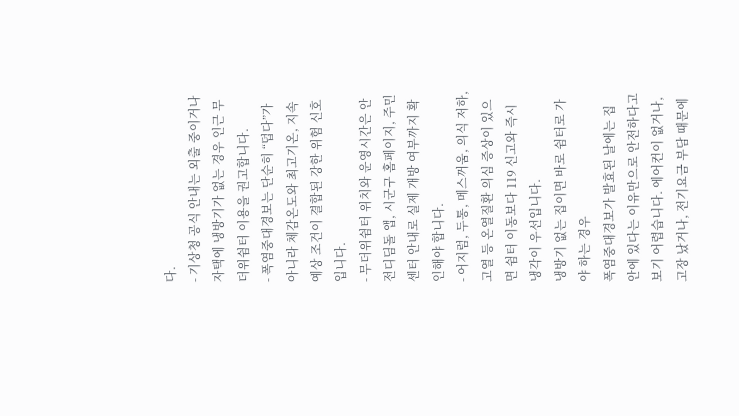다.
- 기상청 공식 안내는 외출 중이거나 자택에 냉방기가 없는 경우 인근 무더위쉼터 이용을 권고합니다.
- 폭염중대경보는 단순히 “덥다”가 아니라 체감온도와 최고기온, 지속 예상 조건이 결합된 강한 위험 신호입니다.
- 무더위쉼터 위치와 운영시간은 안전디딤돌 앱, 시군구 홈페이지, 주민센터 안내로 실제 개방 여부까지 확인해야 합니다.
- 어지럼, 두통, 메스꺼움, 의식 저하, 고열 등 온열질환 의심 증상이 있으면 쉼터 이동보다 119 신고와 즉시 냉각이 우선입니다.
냉방기 없는 집이면 바로 쉼터로 가야 하는 경우
폭염중대경보가 발효된 날에는 집 안에 있다는 이유만으로 안전하다고 보기 어렵습니다. 에어컨이 없거나, 고장 났거나, 전기요금 부담 때문에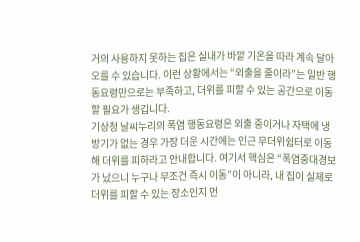거의 사용하지 못하는 집은 실내가 바깥 기온을 따라 계속 달아오를 수 있습니다. 이런 상황에서는 “외출을 줄이라”는 일반 행동요령만으로는 부족하고, 더위를 피할 수 있는 공간으로 이동할 필요가 생깁니다.
기상청 날씨누리의 폭염 행동요령은 외출 중이거나 자택에 냉방기가 없는 경우 가장 더운 시간에는 인근 무더위쉼터로 이동해 더위를 피하라고 안내합니다. 여기서 핵심은 “폭염중대경보가 났으니 누구나 무조건 즉시 이동”이 아니라, 내 집이 실제로 더위를 피할 수 있는 장소인지 먼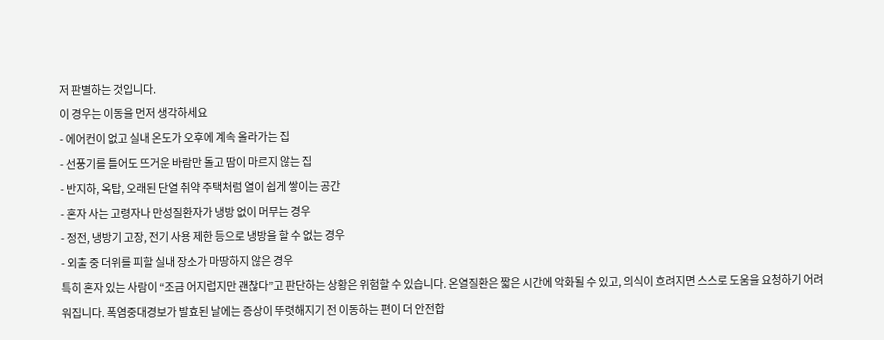저 판별하는 것입니다.
이 경우는 이동을 먼저 생각하세요
- 에어컨이 없고 실내 온도가 오후에 계속 올라가는 집
- 선풍기를 틀어도 뜨거운 바람만 돌고 땀이 마르지 않는 집
- 반지하, 옥탑, 오래된 단열 취약 주택처럼 열이 쉽게 쌓이는 공간
- 혼자 사는 고령자나 만성질환자가 냉방 없이 머무는 경우
- 정전, 냉방기 고장, 전기 사용 제한 등으로 냉방을 할 수 없는 경우
- 외출 중 더위를 피할 실내 장소가 마땅하지 않은 경우
특히 혼자 있는 사람이 “조금 어지럽지만 괜찮다”고 판단하는 상황은 위험할 수 있습니다. 온열질환은 짧은 시간에 악화될 수 있고, 의식이 흐려지면 스스로 도움을 요청하기 어려워집니다. 폭염중대경보가 발효된 날에는 증상이 뚜렷해지기 전 이동하는 편이 더 안전합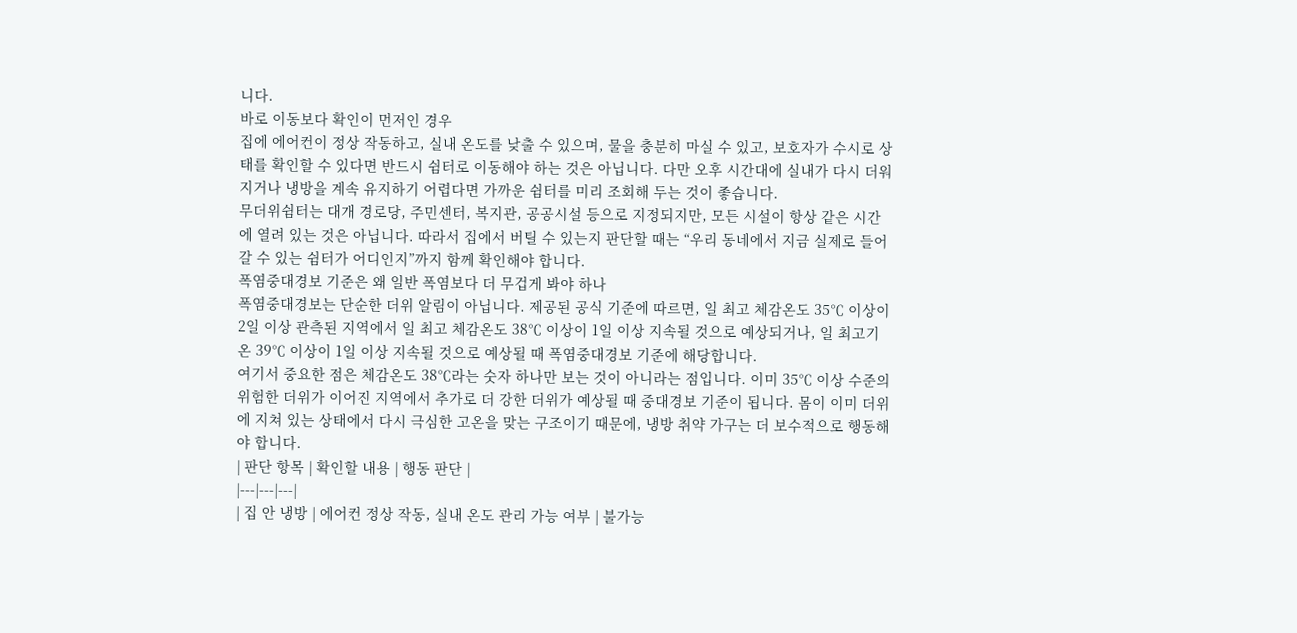니다.
바로 이동보다 확인이 먼저인 경우
집에 에어컨이 정상 작동하고, 실내 온도를 낮출 수 있으며, 물을 충분히 마실 수 있고, 보호자가 수시로 상태를 확인할 수 있다면 반드시 쉼터로 이동해야 하는 것은 아닙니다. 다만 오후 시간대에 실내가 다시 더워지거나 냉방을 계속 유지하기 어렵다면 가까운 쉼터를 미리 조회해 두는 것이 좋습니다.
무더위쉼터는 대개 경로당, 주민센터, 복지관, 공공시설 등으로 지정되지만, 모든 시설이 항상 같은 시간에 열려 있는 것은 아닙니다. 따라서 집에서 버틸 수 있는지 판단할 때는 “우리 동네에서 지금 실제로 들어갈 수 있는 쉼터가 어디인지”까지 함께 확인해야 합니다.
폭염중대경보 기준은 왜 일반 폭염보다 더 무겁게 봐야 하나
폭염중대경보는 단순한 더위 알림이 아닙니다. 제공된 공식 기준에 따르면, 일 최고 체감온도 35℃ 이상이 2일 이상 관측된 지역에서 일 최고 체감온도 38℃ 이상이 1일 이상 지속될 것으로 예상되거나, 일 최고기온 39℃ 이상이 1일 이상 지속될 것으로 예상될 때 폭염중대경보 기준에 해당합니다.
여기서 중요한 점은 체감온도 38℃라는 숫자 하나만 보는 것이 아니라는 점입니다. 이미 35℃ 이상 수준의 위험한 더위가 이어진 지역에서 추가로 더 강한 더위가 예상될 때 중대경보 기준이 됩니다. 몸이 이미 더위에 지쳐 있는 상태에서 다시 극심한 고온을 맞는 구조이기 때문에, 냉방 취약 가구는 더 보수적으로 행동해야 합니다.
| 판단 항목 | 확인할 내용 | 행동 판단 |
|---|---|---|
| 집 안 냉방 | 에어컨 정상 작동, 실내 온도 관리 가능 여부 | 불가능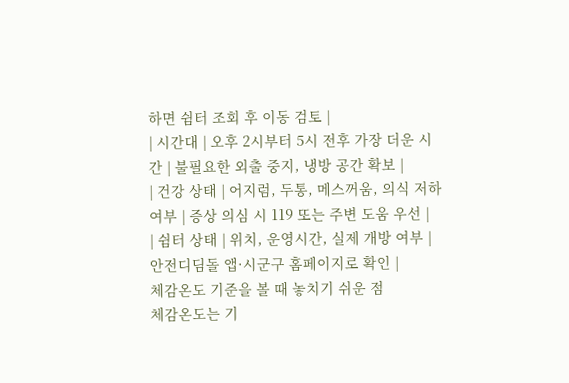하면 쉼터 조회 후 이동 검토 |
| 시간대 | 오후 2시부터 5시 전후 가장 더운 시간 | 불필요한 외출 중지, 냉방 공간 확보 |
| 건강 상태 | 어지럼, 두통, 메스꺼움, 의식 저하 여부 | 증상 의심 시 119 또는 주변 도움 우선 |
| 쉼터 상태 | 위치, 운영시간, 실제 개방 여부 | 안전디딤돌 앱·시군구 홈페이지로 확인 |
체감온도 기준을 볼 때 놓치기 쉬운 점
체감온도는 기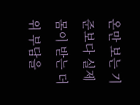온만 보는 기준보다 실제 몸이 받는 더위 부담을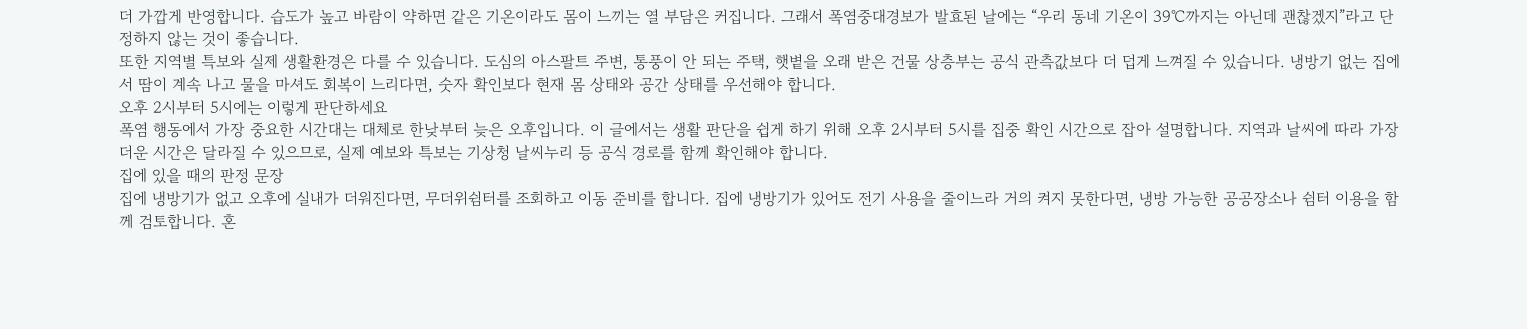더 가깝게 반영합니다. 습도가 높고 바람이 약하면 같은 기온이라도 몸이 느끼는 열 부담은 커집니다. 그래서 폭염중대경보가 발효된 날에는 “우리 동네 기온이 39℃까지는 아닌데 괜찮겠지”라고 단정하지 않는 것이 좋습니다.
또한 지역별 특보와 실제 생활환경은 다를 수 있습니다. 도심의 아스팔트 주변, 통풍이 안 되는 주택, 햇볕을 오래 받은 건물 상층부는 공식 관측값보다 더 덥게 느껴질 수 있습니다. 냉방기 없는 집에서 땀이 계속 나고 물을 마셔도 회복이 느리다면, 숫자 확인보다 현재 몸 상태와 공간 상태를 우선해야 합니다.
오후 2시부터 5시에는 이렇게 판단하세요
폭염 행동에서 가장 중요한 시간대는 대체로 한낮부터 늦은 오후입니다. 이 글에서는 생활 판단을 쉽게 하기 위해 오후 2시부터 5시를 집중 확인 시간으로 잡아 설명합니다. 지역과 날씨에 따라 가장 더운 시간은 달라질 수 있으므로, 실제 예보와 특보는 기상청 날씨누리 등 공식 경로를 함께 확인해야 합니다.
집에 있을 때의 판정 문장
집에 냉방기가 없고 오후에 실내가 더워진다면, 무더위쉼터를 조회하고 이동 준비를 합니다. 집에 냉방기가 있어도 전기 사용을 줄이느라 거의 켜지 못한다면, 냉방 가능한 공공장소나 쉼터 이용을 함께 검토합니다. 혼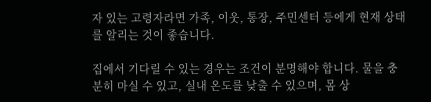자 있는 고령자라면 가족, 이웃, 통장, 주민센터 등에게 현재 상태를 알리는 것이 좋습니다.

집에서 기다릴 수 있는 경우는 조건이 분명해야 합니다. 물을 충분히 마실 수 있고, 실내 온도를 낮출 수 있으며, 몸 상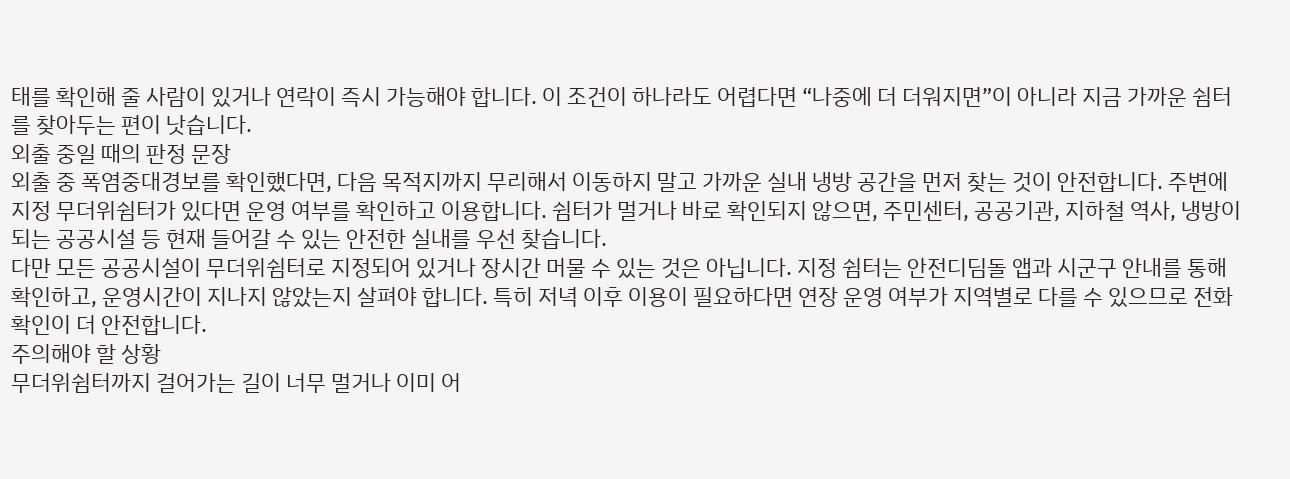태를 확인해 줄 사람이 있거나 연락이 즉시 가능해야 합니다. 이 조건이 하나라도 어렵다면 “나중에 더 더워지면”이 아니라 지금 가까운 쉼터를 찾아두는 편이 낫습니다.
외출 중일 때의 판정 문장
외출 중 폭염중대경보를 확인했다면, 다음 목적지까지 무리해서 이동하지 말고 가까운 실내 냉방 공간을 먼저 찾는 것이 안전합니다. 주변에 지정 무더위쉼터가 있다면 운영 여부를 확인하고 이용합니다. 쉼터가 멀거나 바로 확인되지 않으면, 주민센터, 공공기관, 지하철 역사, 냉방이 되는 공공시설 등 현재 들어갈 수 있는 안전한 실내를 우선 찾습니다.
다만 모든 공공시설이 무더위쉼터로 지정되어 있거나 장시간 머물 수 있는 것은 아닙니다. 지정 쉼터는 안전디딤돌 앱과 시군구 안내를 통해 확인하고, 운영시간이 지나지 않았는지 살펴야 합니다. 특히 저녁 이후 이용이 필요하다면 연장 운영 여부가 지역별로 다를 수 있으므로 전화 확인이 더 안전합니다.
주의해야 할 상황
무더위쉼터까지 걸어가는 길이 너무 멀거나 이미 어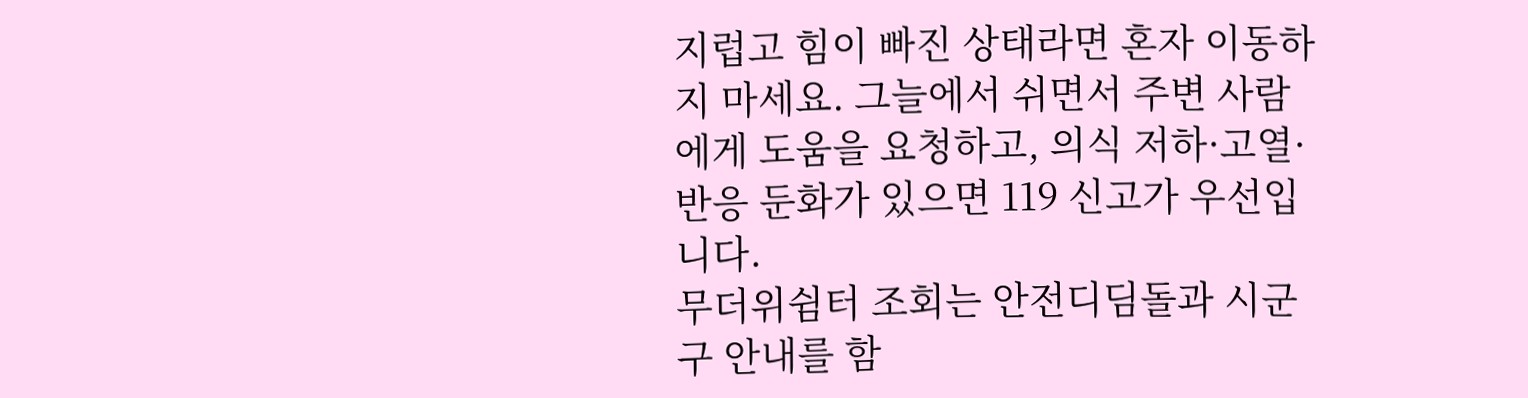지럽고 힘이 빠진 상태라면 혼자 이동하지 마세요. 그늘에서 쉬면서 주변 사람에게 도움을 요청하고, 의식 저하·고열·반응 둔화가 있으면 119 신고가 우선입니다.
무더위쉼터 조회는 안전디딤돌과 시군구 안내를 함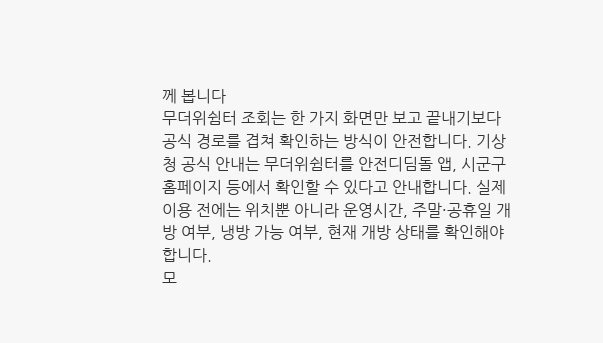께 봅니다
무더위쉼터 조회는 한 가지 화면만 보고 끝내기보다 공식 경로를 겹쳐 확인하는 방식이 안전합니다. 기상청 공식 안내는 무더위쉼터를 안전디딤돌 앱, 시군구 홈페이지 등에서 확인할 수 있다고 안내합니다. 실제 이용 전에는 위치뿐 아니라 운영시간, 주말·공휴일 개방 여부, 냉방 가능 여부, 현재 개방 상태를 확인해야 합니다.
모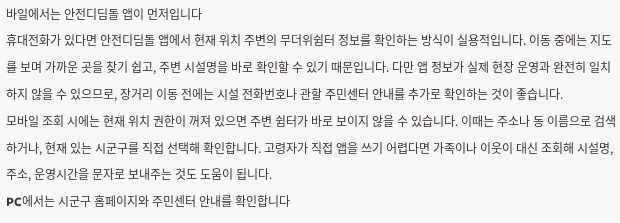바일에서는 안전디딤돌 앱이 먼저입니다
휴대전화가 있다면 안전디딤돌 앱에서 현재 위치 주변의 무더위쉼터 정보를 확인하는 방식이 실용적입니다. 이동 중에는 지도를 보며 가까운 곳을 찾기 쉽고, 주변 시설명을 바로 확인할 수 있기 때문입니다. 다만 앱 정보가 실제 현장 운영과 완전히 일치하지 않을 수 있으므로, 장거리 이동 전에는 시설 전화번호나 관할 주민센터 안내를 추가로 확인하는 것이 좋습니다.
모바일 조회 시에는 현재 위치 권한이 꺼져 있으면 주변 쉼터가 바로 보이지 않을 수 있습니다. 이때는 주소나 동 이름으로 검색하거나, 현재 있는 시군구를 직접 선택해 확인합니다. 고령자가 직접 앱을 쓰기 어렵다면 가족이나 이웃이 대신 조회해 시설명, 주소, 운영시간을 문자로 보내주는 것도 도움이 됩니다.
PC에서는 시군구 홈페이지와 주민센터 안내를 확인합니다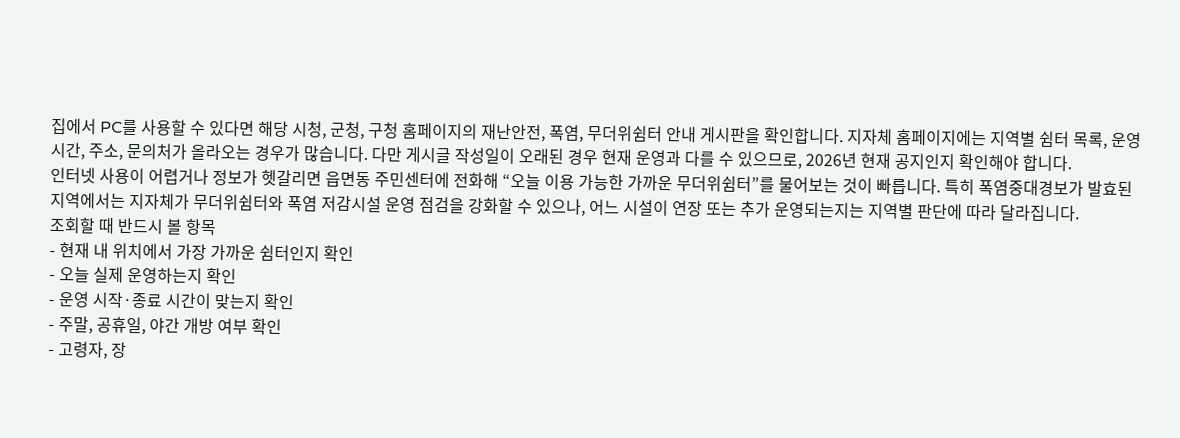집에서 PC를 사용할 수 있다면 해당 시청, 군청, 구청 홈페이지의 재난안전, 폭염, 무더위쉼터 안내 게시판을 확인합니다. 지자체 홈페이지에는 지역별 쉼터 목록, 운영시간, 주소, 문의처가 올라오는 경우가 많습니다. 다만 게시글 작성일이 오래된 경우 현재 운영과 다를 수 있으므로, 2026년 현재 공지인지 확인해야 합니다.
인터넷 사용이 어렵거나 정보가 헷갈리면 읍면동 주민센터에 전화해 “오늘 이용 가능한 가까운 무더위쉼터”를 물어보는 것이 빠릅니다. 특히 폭염중대경보가 발효된 지역에서는 지자체가 무더위쉼터와 폭염 저감시설 운영 점검을 강화할 수 있으나, 어느 시설이 연장 또는 추가 운영되는지는 지역별 판단에 따라 달라집니다.
조회할 때 반드시 볼 항목
- 현재 내 위치에서 가장 가까운 쉼터인지 확인
- 오늘 실제 운영하는지 확인
- 운영 시작·종료 시간이 맞는지 확인
- 주말, 공휴일, 야간 개방 여부 확인
- 고령자, 장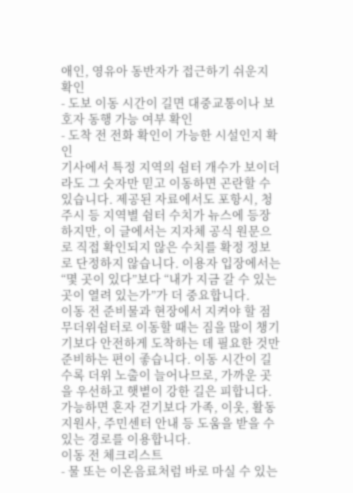애인, 영유아 동반자가 접근하기 쉬운지 확인
- 도보 이동 시간이 길면 대중교통이나 보호자 동행 가능 여부 확인
- 도착 전 전화 확인이 가능한 시설인지 확인
기사에서 특정 지역의 쉼터 개수가 보이더라도 그 숫자만 믿고 이동하면 곤란할 수 있습니다. 제공된 자료에서도 포항시, 청주시 등 지역별 쉼터 수치가 뉴스에 등장하지만, 이 글에서는 지자체 공식 원문으로 직접 확인되지 않은 수치를 확정 정보로 단정하지 않습니다. 이용자 입장에서는 “몇 곳이 있다”보다 “내가 지금 갈 수 있는 곳이 열려 있는가”가 더 중요합니다.
이동 전 준비물과 현장에서 지켜야 할 점
무더위쉼터로 이동할 때는 짐을 많이 챙기기보다 안전하게 도착하는 데 필요한 것만 준비하는 편이 좋습니다. 이동 시간이 길수록 더위 노출이 늘어나므로, 가까운 곳을 우선하고 햇볕이 강한 길은 피합니다. 가능하면 혼자 걷기보다 가족, 이웃, 활동지원사, 주민센터 안내 등 도움을 받을 수 있는 경로를 이용합니다.
이동 전 체크리스트
- 물 또는 이온음료처럼 바로 마실 수 있는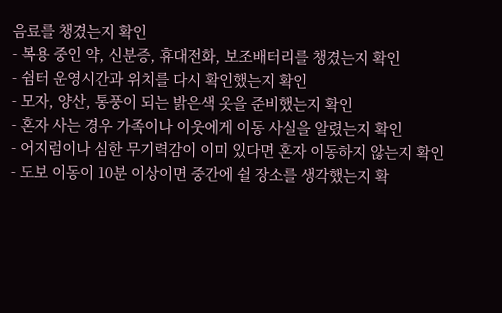음료를 챙겼는지 확인
- 복용 중인 약, 신분증, 휴대전화, 보조배터리를 챙겼는지 확인
- 쉼터 운영시간과 위치를 다시 확인했는지 확인
- 모자, 양산, 통풍이 되는 밝은색 옷을 준비했는지 확인
- 혼자 사는 경우 가족이나 이웃에게 이동 사실을 알렸는지 확인
- 어지럼이나 심한 무기력감이 이미 있다면 혼자 이동하지 않는지 확인
- 도보 이동이 10분 이상이면 중간에 쉴 장소를 생각했는지 확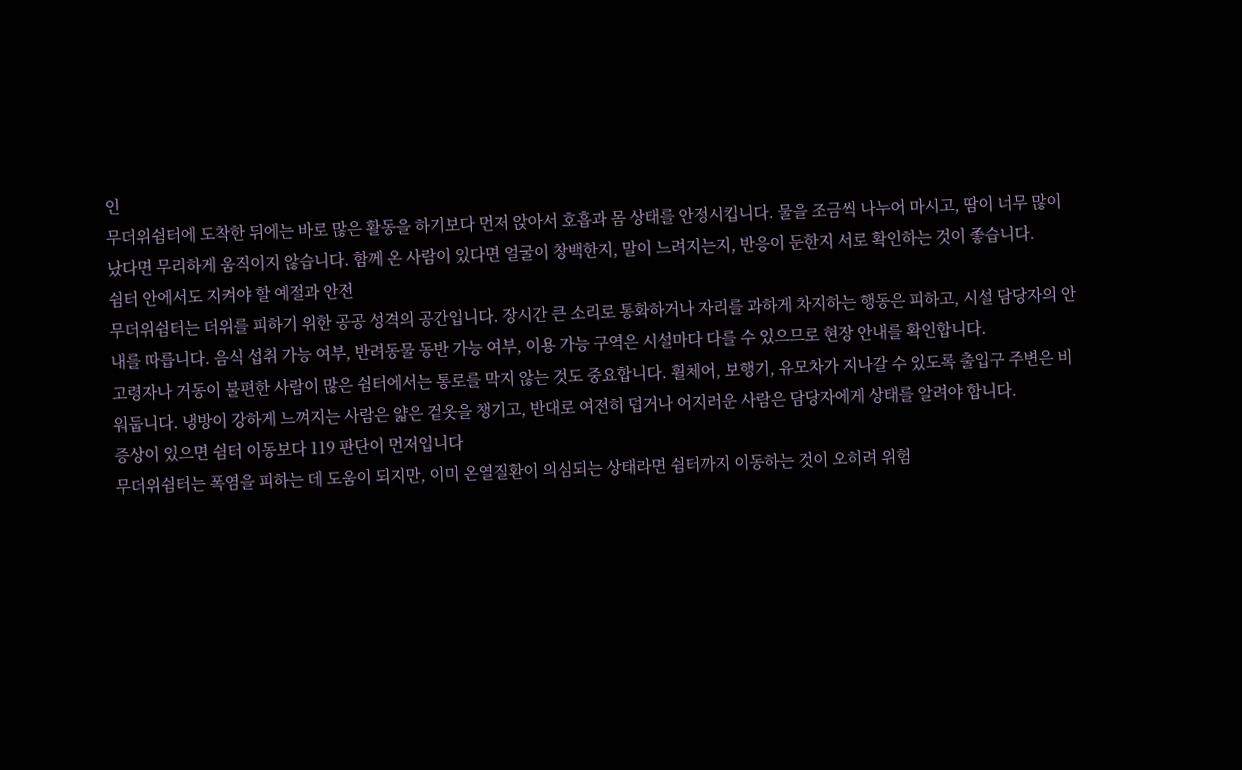인
무더위쉼터에 도착한 뒤에는 바로 많은 활동을 하기보다 먼저 앉아서 호흡과 몸 상태를 안정시킵니다. 물을 조금씩 나누어 마시고, 땀이 너무 많이 났다면 무리하게 움직이지 않습니다. 함께 온 사람이 있다면 얼굴이 창백한지, 말이 느려지는지, 반응이 둔한지 서로 확인하는 것이 좋습니다.
쉼터 안에서도 지켜야 할 예절과 안전
무더위쉼터는 더위를 피하기 위한 공공 성격의 공간입니다. 장시간 큰 소리로 통화하거나 자리를 과하게 차지하는 행동은 피하고, 시설 담당자의 안내를 따릅니다. 음식 섭취 가능 여부, 반려동물 동반 가능 여부, 이용 가능 구역은 시설마다 다를 수 있으므로 현장 안내를 확인합니다.
고령자나 거동이 불편한 사람이 많은 쉼터에서는 통로를 막지 않는 것도 중요합니다. 휠체어, 보행기, 유모차가 지나갈 수 있도록 출입구 주변은 비워둡니다. 냉방이 강하게 느껴지는 사람은 얇은 겉옷을 챙기고, 반대로 여전히 덥거나 어지러운 사람은 담당자에게 상태를 알려야 합니다.
증상이 있으면 쉼터 이동보다 119 판단이 먼저입니다
무더위쉼터는 폭염을 피하는 데 도움이 되지만, 이미 온열질환이 의심되는 상태라면 쉼터까지 이동하는 것이 오히려 위험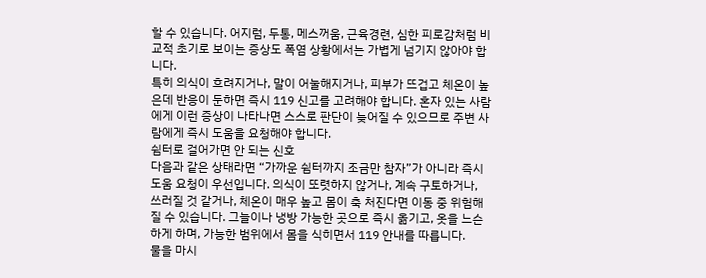할 수 있습니다. 어지럼, 두통, 메스꺼움, 근육경련, 심한 피로감처럼 비교적 초기로 보이는 증상도 폭염 상황에서는 가볍게 넘기지 않아야 합니다.
특히 의식이 흐려지거나, 말이 어눌해지거나, 피부가 뜨겁고 체온이 높은데 반응이 둔하면 즉시 119 신고를 고려해야 합니다. 혼자 있는 사람에게 이런 증상이 나타나면 스스로 판단이 늦어질 수 있으므로 주변 사람에게 즉시 도움을 요청해야 합니다.
쉼터로 걸어가면 안 되는 신호
다음과 같은 상태라면 “가까운 쉼터까지 조금만 참자”가 아니라 즉시 도움 요청이 우선입니다. 의식이 또렷하지 않거나, 계속 구토하거나, 쓰러질 것 같거나, 체온이 매우 높고 몸이 축 처진다면 이동 중 위험해질 수 있습니다. 그늘이나 냉방 가능한 곳으로 즉시 옮기고, 옷을 느슨하게 하며, 가능한 범위에서 몸을 식히면서 119 안내를 따릅니다.
물을 마시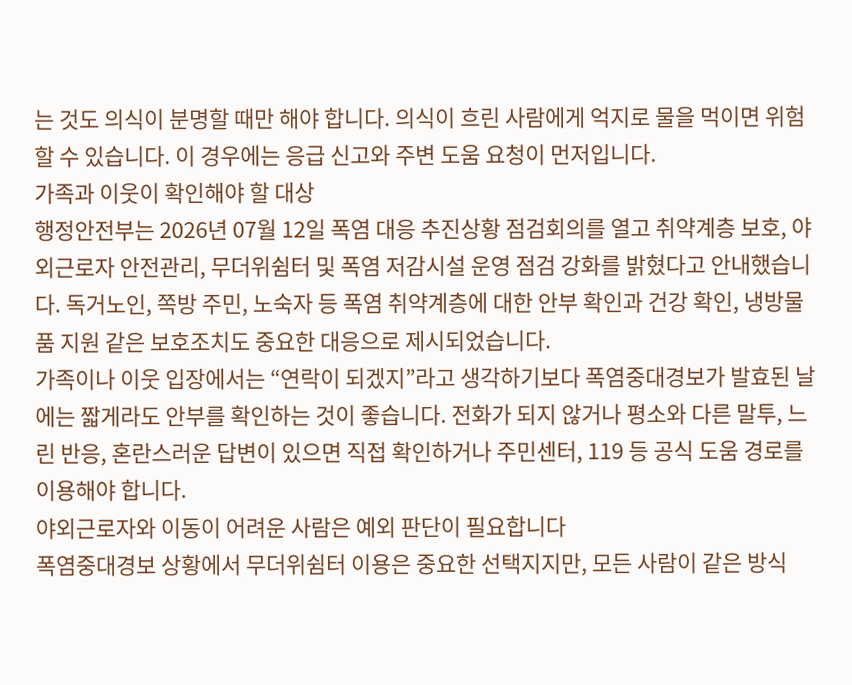는 것도 의식이 분명할 때만 해야 합니다. 의식이 흐린 사람에게 억지로 물을 먹이면 위험할 수 있습니다. 이 경우에는 응급 신고와 주변 도움 요청이 먼저입니다.
가족과 이웃이 확인해야 할 대상
행정안전부는 2026년 07월 12일 폭염 대응 추진상황 점검회의를 열고 취약계층 보호, 야외근로자 안전관리, 무더위쉼터 및 폭염 저감시설 운영 점검 강화를 밝혔다고 안내했습니다. 독거노인, 쪽방 주민, 노숙자 등 폭염 취약계층에 대한 안부 확인과 건강 확인, 냉방물품 지원 같은 보호조치도 중요한 대응으로 제시되었습니다.
가족이나 이웃 입장에서는 “연락이 되겠지”라고 생각하기보다 폭염중대경보가 발효된 날에는 짧게라도 안부를 확인하는 것이 좋습니다. 전화가 되지 않거나 평소와 다른 말투, 느린 반응, 혼란스러운 답변이 있으면 직접 확인하거나 주민센터, 119 등 공식 도움 경로를 이용해야 합니다.
야외근로자와 이동이 어려운 사람은 예외 판단이 필요합니다
폭염중대경보 상황에서 무더위쉼터 이용은 중요한 선택지지만, 모든 사람이 같은 방식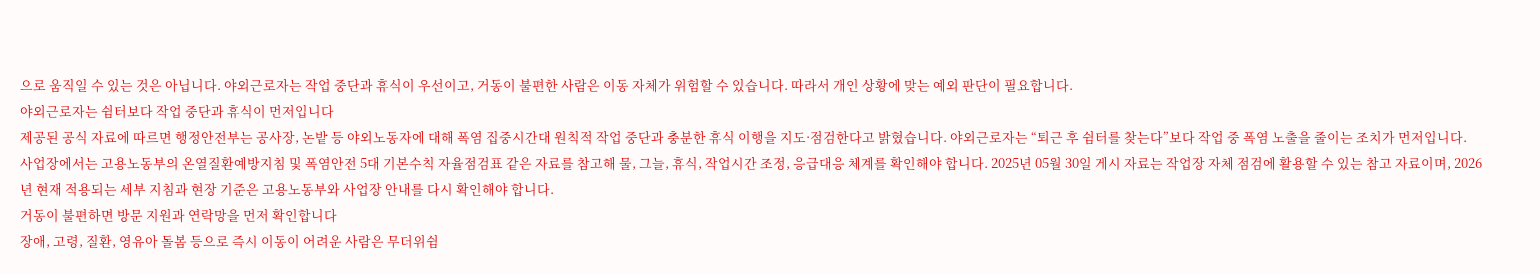으로 움직일 수 있는 것은 아닙니다. 야외근로자는 작업 중단과 휴식이 우선이고, 거동이 불편한 사람은 이동 자체가 위험할 수 있습니다. 따라서 개인 상황에 맞는 예외 판단이 필요합니다.
야외근로자는 쉼터보다 작업 중단과 휴식이 먼저입니다
제공된 공식 자료에 따르면 행정안전부는 공사장, 논밭 등 야외노동자에 대해 폭염 집중시간대 원칙적 작업 중단과 충분한 휴식 이행을 지도·점검한다고 밝혔습니다. 야외근로자는 “퇴근 후 쉼터를 찾는다”보다 작업 중 폭염 노출을 줄이는 조치가 먼저입니다.
사업장에서는 고용노동부의 온열질환예방지침 및 폭염안전 5대 기본수칙 자율점검표 같은 자료를 참고해 물, 그늘, 휴식, 작업시간 조정, 응급대응 체계를 확인해야 합니다. 2025년 05월 30일 게시 자료는 작업장 자체 점검에 활용할 수 있는 참고 자료이며, 2026년 현재 적용되는 세부 지침과 현장 기준은 고용노동부와 사업장 안내를 다시 확인해야 합니다.
거동이 불편하면 방문 지원과 연락망을 먼저 확인합니다
장애, 고령, 질환, 영유아 돌봄 등으로 즉시 이동이 어려운 사람은 무더위쉼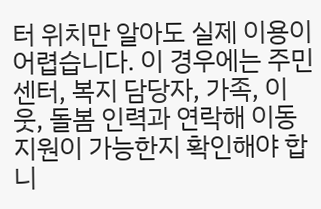터 위치만 알아도 실제 이용이 어렵습니다. 이 경우에는 주민센터, 복지 담당자, 가족, 이웃, 돌봄 인력과 연락해 이동 지원이 가능한지 확인해야 합니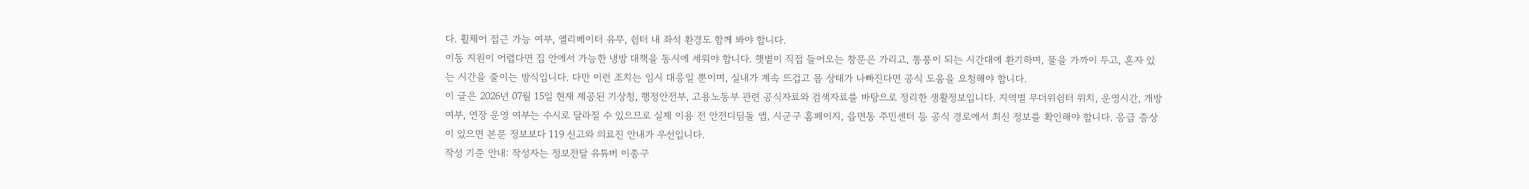다. 휠체어 접근 가능 여부, 엘리베이터 유무, 쉼터 내 좌석 환경도 함께 봐야 합니다.
이동 지원이 어렵다면 집 안에서 가능한 냉방 대책을 동시에 세워야 합니다. 햇볕이 직접 들어오는 창문은 가리고, 통풍이 되는 시간대에 환기하며, 물을 가까이 두고, 혼자 있는 시간을 줄이는 방식입니다. 다만 이런 조치는 임시 대응일 뿐이며, 실내가 계속 뜨겁고 몸 상태가 나빠진다면 공식 도움을 요청해야 합니다.
이 글은 2026년 07월 15일 현재 제공된 기상청, 행정안전부, 고용노동부 관련 공식자료와 검색자료를 바탕으로 정리한 생활정보입니다. 지역별 무더위쉼터 위치, 운영시간, 개방 여부, 연장 운영 여부는 수시로 달라질 수 있으므로 실제 이용 전 안전디딤돌 앱, 시군구 홈페이지, 읍면동 주민센터 등 공식 경로에서 최신 정보를 확인해야 합니다. 응급 증상이 있으면 본문 정보보다 119 신고와 의료진 안내가 우선입니다.
작성 기준 안내: 작성자는 정보전달 유튜버 이종구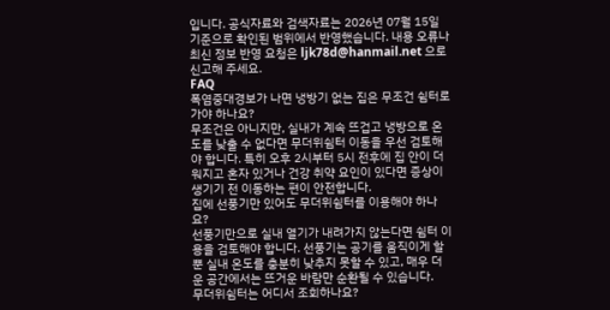입니다. 공식자료와 검색자료는 2026년 07월 15일 기준으로 확인된 범위에서 반영했습니다. 내용 오류나 최신 정보 반영 요청은 ljk78d@hanmail.net 으로 신고해 주세요.
FAQ
폭염중대경보가 나면 냉방기 없는 집은 무조건 쉼터로 가야 하나요?
무조건은 아니지만, 실내가 계속 뜨겁고 냉방으로 온도를 낮출 수 없다면 무더위쉼터 이동을 우선 검토해야 합니다. 특히 오후 2시부터 5시 전후에 집 안이 더워지고 혼자 있거나 건강 취약 요인이 있다면 증상이 생기기 전 이동하는 편이 안전합니다.
집에 선풍기만 있어도 무더위쉼터를 이용해야 하나요?
선풍기만으로 실내 열기가 내려가지 않는다면 쉼터 이용을 검토해야 합니다. 선풍기는 공기를 움직이게 할 뿐 실내 온도를 충분히 낮추지 못할 수 있고, 매우 더운 공간에서는 뜨거운 바람만 순환될 수 있습니다.
무더위쉼터는 어디서 조회하나요?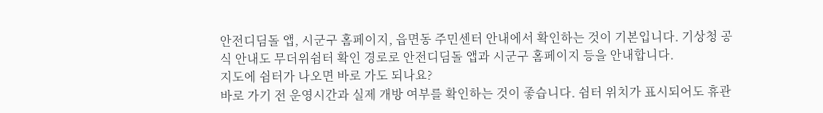안전디딤돌 앱, 시군구 홈페이지, 읍면동 주민센터 안내에서 확인하는 것이 기본입니다. 기상청 공식 안내도 무더위쉼터 확인 경로로 안전디딤돌 앱과 시군구 홈페이지 등을 안내합니다.
지도에 쉼터가 나오면 바로 가도 되나요?
바로 가기 전 운영시간과 실제 개방 여부를 확인하는 것이 좋습니다. 쉼터 위치가 표시되어도 휴관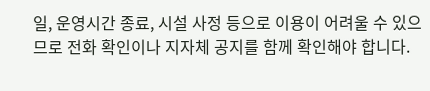일, 운영시간 종료, 시설 사정 등으로 이용이 어려울 수 있으므로 전화 확인이나 지자체 공지를 함께 확인해야 합니다.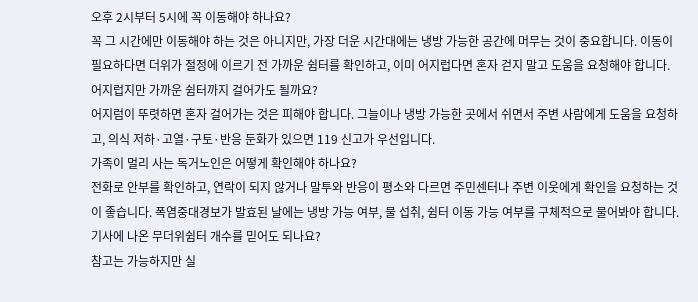오후 2시부터 5시에 꼭 이동해야 하나요?
꼭 그 시간에만 이동해야 하는 것은 아니지만, 가장 더운 시간대에는 냉방 가능한 공간에 머무는 것이 중요합니다. 이동이 필요하다면 더위가 절정에 이르기 전 가까운 쉼터를 확인하고, 이미 어지럽다면 혼자 걷지 말고 도움을 요청해야 합니다.
어지럽지만 가까운 쉼터까지 걸어가도 될까요?
어지럼이 뚜렷하면 혼자 걸어가는 것은 피해야 합니다. 그늘이나 냉방 가능한 곳에서 쉬면서 주변 사람에게 도움을 요청하고, 의식 저하·고열·구토·반응 둔화가 있으면 119 신고가 우선입니다.
가족이 멀리 사는 독거노인은 어떻게 확인해야 하나요?
전화로 안부를 확인하고, 연락이 되지 않거나 말투와 반응이 평소와 다르면 주민센터나 주변 이웃에게 확인을 요청하는 것이 좋습니다. 폭염중대경보가 발효된 날에는 냉방 가능 여부, 물 섭취, 쉼터 이동 가능 여부를 구체적으로 물어봐야 합니다.
기사에 나온 무더위쉼터 개수를 믿어도 되나요?
참고는 가능하지만 실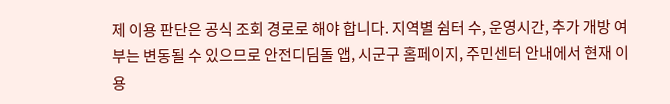제 이용 판단은 공식 조회 경로로 해야 합니다. 지역별 쉼터 수, 운영시간, 추가 개방 여부는 변동될 수 있으므로 안전디딤돌 앱, 시군구 홈페이지, 주민센터 안내에서 현재 이용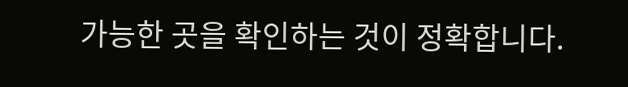가능한 곳을 확인하는 것이 정확합니다.